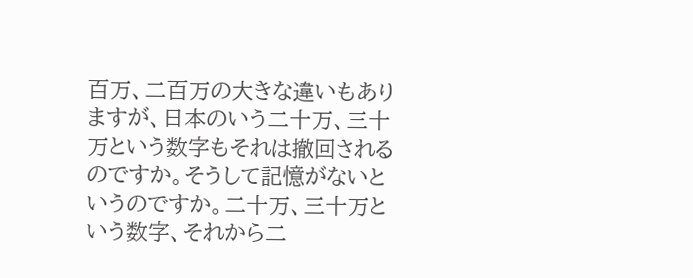百万、二百万の大きな違いもありますが、日本のいう二十万、三十万という数字もそれは撤回されるのですか。そうして記憶がないというのですか。二十万、三十万という数字、それから二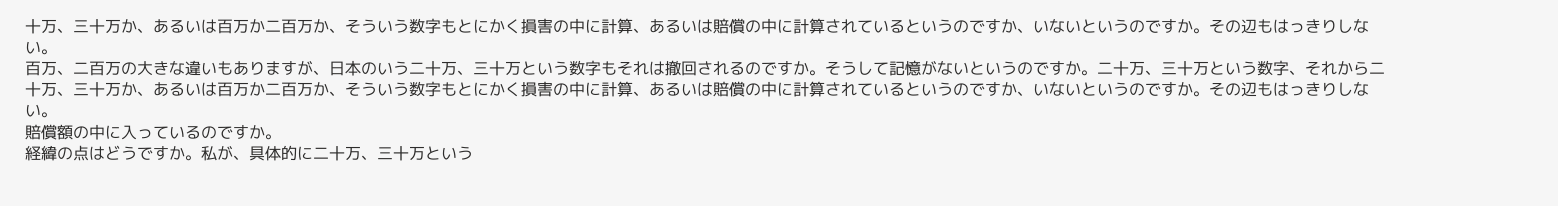十万、三十万か、あるいは百万か二百万か、そういう数字もとにかく損害の中に計算、あるいは賠償の中に計算されているというのですか、いないというのですか。その辺もはっきりしない。
百万、二百万の大きな違いもありますが、日本のいう二十万、三十万という数字もそれは撤回されるのですか。そうして記憶がないというのですか。二十万、三十万という数字、それから二十万、三十万か、あるいは百万か二百万か、そういう数字もとにかく損害の中に計算、あるいは賠償の中に計算されているというのですか、いないというのですか。その辺もはっきりしない。
賠償額の中に入っているのですか。
経緯の点はどうですか。私が、具体的に二十万、三十万という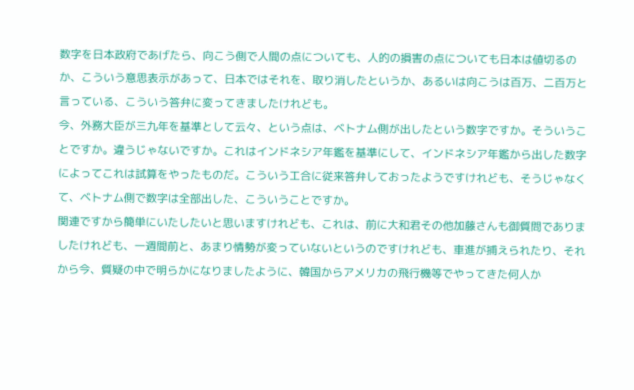数字を日本政府であげたら、向こう側で人間の点についても、人的の損害の点についても日本は値切るのか、こういう意思表示があって、日本ではそれを、取り消したというか、あるいは向こうは百万、二百万と言っている、こういう答弁に変ってきましたけれども。
今、外務大臣が三九年を基準として云々、という点は、ベトナム側が出したという数字ですか。そういうことですか。違うじゃないですか。これはインドネシア年鑑を基準にして、インドネシア年鑑から出した数字によってこれは試算をやったものだ。こういう工合に従来答弁しておったようですけれども、そうじゃなくて、ベトナム側で数字は全部出した、こういうことですか。
関連ですから簡単にいたしたいと思いますけれども、これは、前に大和君その他加藤さんも御質問でありましたけれども、一週間前と、あまり情勢が変っていないというのですけれども、車進が捕えられたり、それから今、質疑の中で明らかになりましたように、韓国からアメリカの飛行機等でやってきた何人か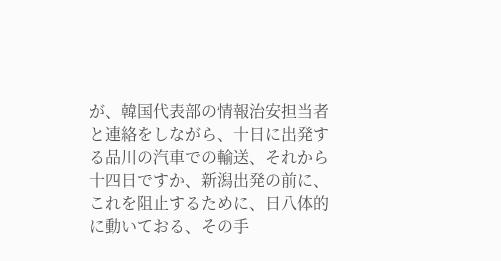が、韓国代表部の情報治安担当者と連絡をしながら、十日に出発する品川の汽車での輸送、それから十四日ですか、新潟出発の前に、これを阻止するために、日八体的に動いておる、その手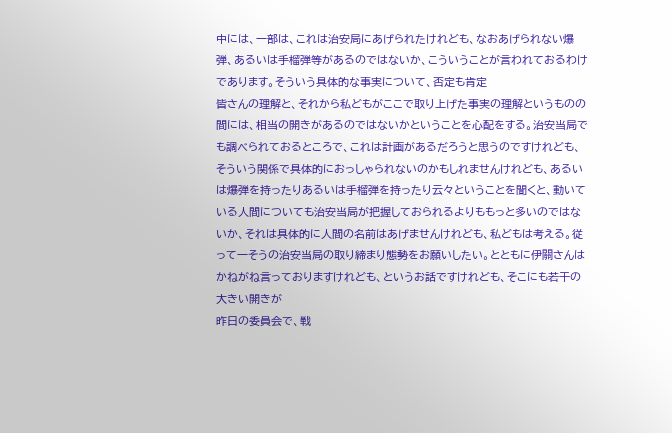中には、一部は、これは治安局にあげられたけれども、なおあげられない爆弾、あるいは手榴弾等があるのではないか、こういうことが言われておるわけであります。そういう具体的な事実について、否定も肯定
皆さんの理解と、それから私どもがここで取り上げた事実の理解というものの間には、相当の開きがあるのではないかということを心配をする。治安当局でも調べられておるところで、これは計画があるだろうと思うのですけれども、そういう関係で具体的におっしゃられないのかもしれませんけれども、あるいは爆弾を持ったりあるいは手榴弾を持ったり云々ということを聞くと、動いている人間についても治安当局が把握しておられるよりももっと多いのではないか、それは具体的に人間の名前はあげませんけれども、私どもは考える。従って一そうの治安当局の取り締まり態勢をお願いしたい。とともに伊關さんはかねがね言っておりますけれども、というお話ですけれども、そこにも若干の大きい開きが
昨日の委員会で、戦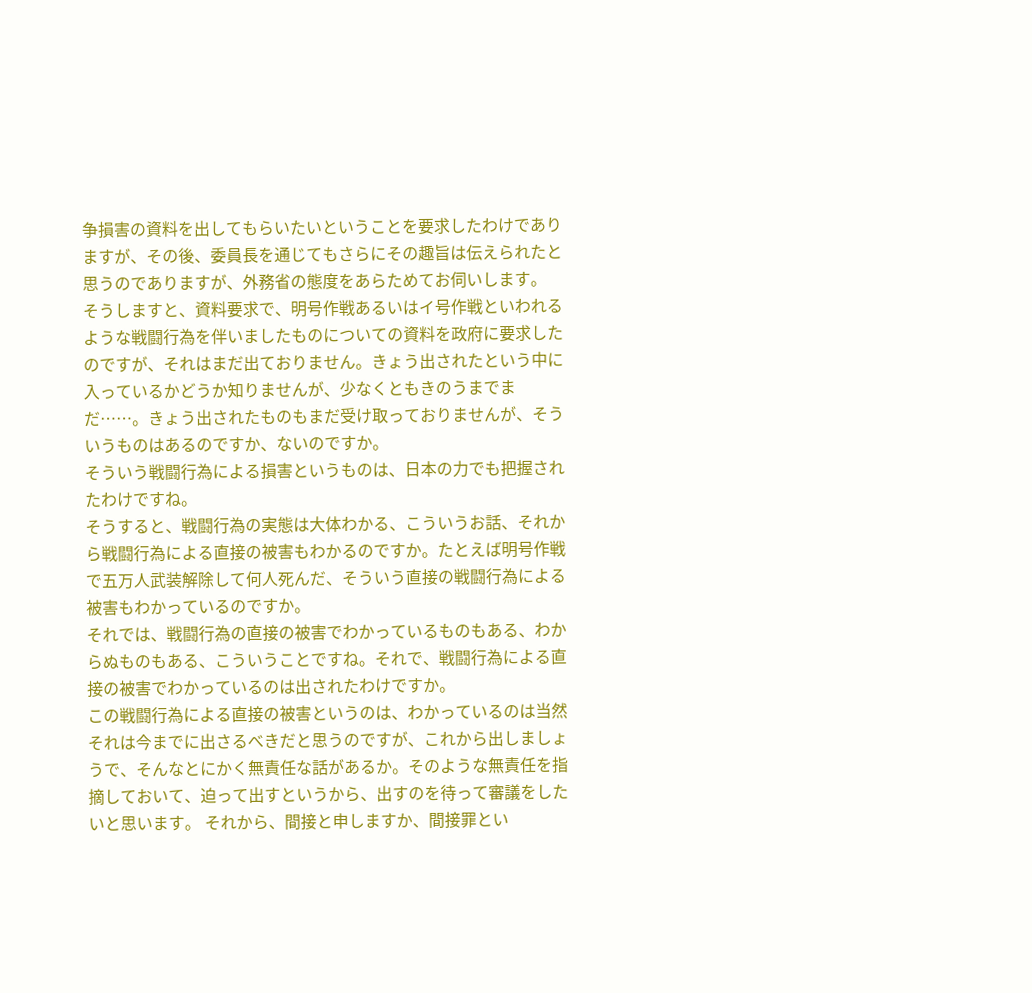争損害の資料を出してもらいたいということを要求したわけでありますが、その後、委員長を通じてもさらにその趣旨は伝えられたと思うのでありますが、外務省の態度をあらためてお伺いします。
そうしますと、資料要求で、明号作戦あるいはイ号作戦といわれるような戦闘行為を伴いましたものについての資料を政府に要求したのですが、それはまだ出ておりません。きょう出されたという中に入っているかどうか知りませんが、少なくともきのうまでまだ……。きょう出されたものもまだ受け取っておりませんが、そういうものはあるのですか、ないのですか。
そういう戦闘行為による損害というものは、日本の力でも把握されたわけですね。
そうすると、戦闘行為の実態は大体わかる、こういうお話、それから戦闘行為による直接の被害もわかるのですか。たとえば明号作戦で五万人武装解除して何人死んだ、そういう直接の戦闘行為による被害もわかっているのですか。
それでは、戦闘行為の直接の被害でわかっているものもある、わからぬものもある、こういうことですね。それで、戦闘行為による直接の被害でわかっているのは出されたわけですか。
この戦闘行為による直接の被害というのは、わかっているのは当然それは今までに出さるべきだと思うのですが、これから出しましょうで、そんなとにかく無責任な話があるか。そのような無責任を指摘しておいて、迫って出すというから、出すのを待って審議をしたいと思います。 それから、間接と申しますか、間接罪とい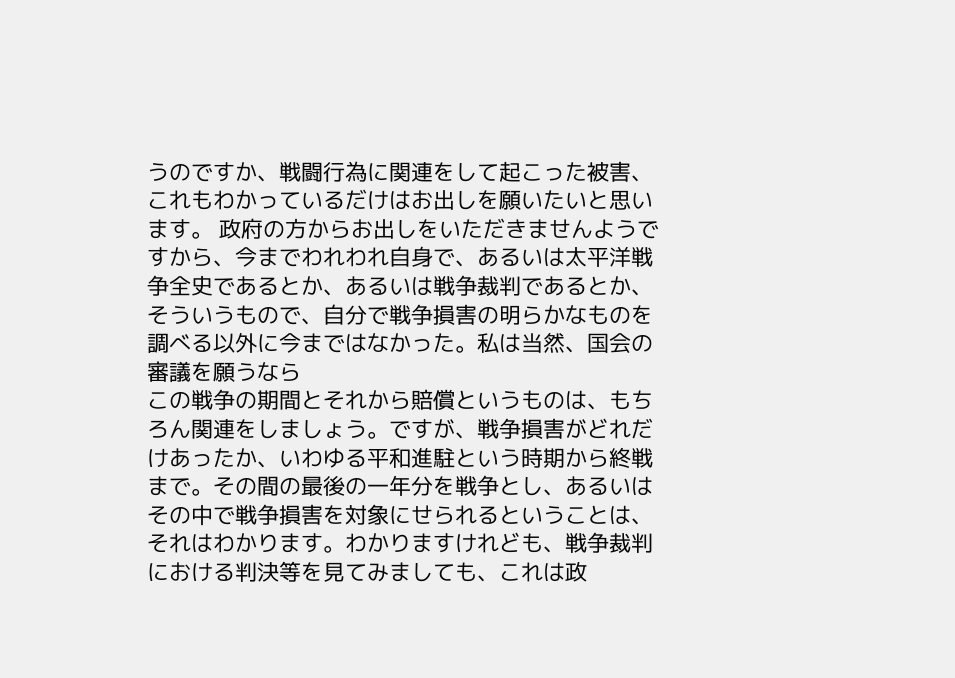うのですか、戦闘行為に関連をして起こった被害、これもわかっているだけはお出しを願いたいと思います。 政府の方からお出しをいただきませんようですから、今までわれわれ自身で、あるいは太平洋戦争全史であるとか、あるいは戦争裁判であるとか、そういうもので、自分で戦争損害の明らかなものを調べる以外に今まではなかった。私は当然、国会の審議を願うなら
この戦争の期間とそれから賠償というものは、もちろん関連をしましょう。ですが、戦争損害がどれだけあったか、いわゆる平和進駐という時期から終戦まで。その間の最後の一年分を戦争とし、あるいはその中で戦争損害を対象にせられるということは、それはわかります。わかりますけれども、戦争裁判における判決等を見てみましても、これは政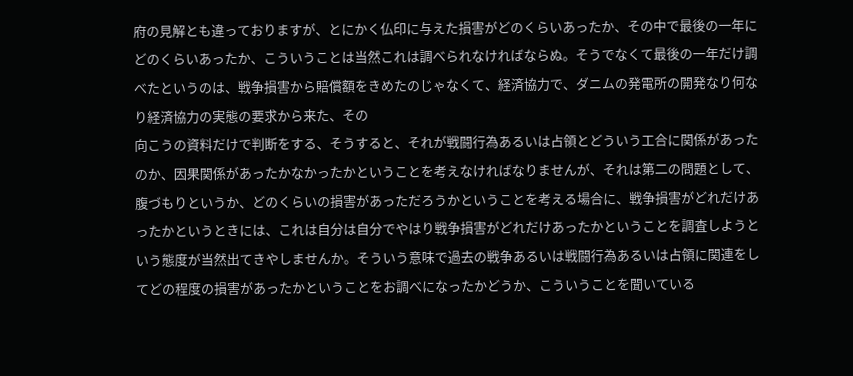府の見解とも違っておりますが、とにかく仏印に与えた損害がどのくらいあったか、その中で最後の一年にどのくらいあったか、こういうことは当然これは調べられなければならぬ。そうでなくて最後の一年だけ調べたというのは、戦争損害から賠償額をきめたのじゃなくて、経済協力で、ダニムの発電所の開発なり何なり経済協力の実態の要求から来た、その
向こうの資料だけで判断をする、そうすると、それが戦闘行為あるいは占領とどういう工合に関係があったのか、因果関係があったかなかったかということを考えなければなりませんが、それは第二の問題として、腹づもりというか、どのくらいの損害があっただろうかということを考える場合に、戦争損害がどれだけあったかというときには、これは自分は自分でやはり戦争損害がどれだけあったかということを調査しようという態度が当然出てきやしませんか。そういう意味で過去の戦争あるいは戦闘行為あるいは占領に関連をしてどの程度の損害があったかということをお調べになったかどうか、こういうことを聞いている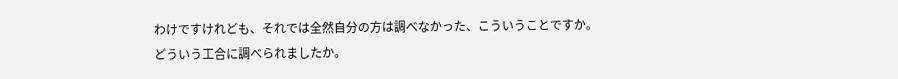わけですけれども、それでは全然自分の方は調べなかった、こういうことですか。
どういう工合に調べられましたか。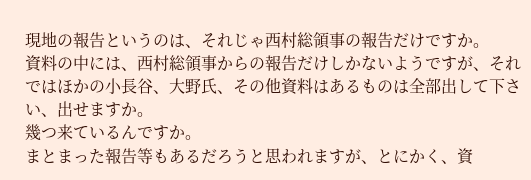現地の報告というのは、それじゃ西村総領事の報告だけですか。
資料の中には、西村総領事からの報告だけしかないようですが、それではほかの小長谷、大野氏、その他資料はあるものは全部出して下さい、出せますか。
幾つ来ているんですか。
まとまった報告等もあるだろうと思われますが、とにかく、資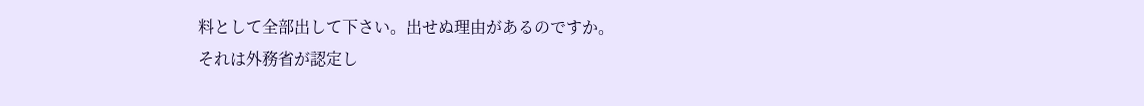料として全部出して下さい。出せぬ理由があるのですか。
それは外務省が認定し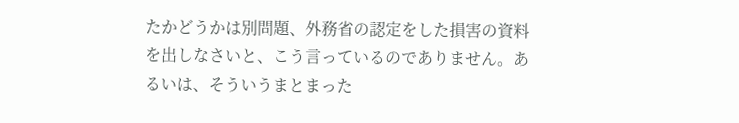たかどうかは別問題、外務省の認定をした損害の資料を出しなさいと、こう言っているのでありません。あるいは、そういうまとまった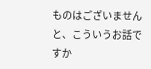ものはございませんと、こういうお話ですか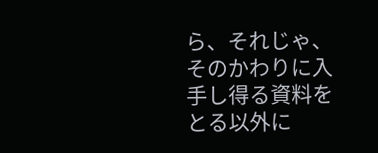ら、それじゃ、そのかわりに入手し得る資料をとる以外に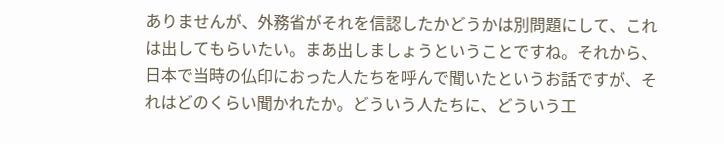ありませんが、外務省がそれを信認したかどうかは別問題にして、これは出してもらいたい。まあ出しましょうということですね。それから、日本で当時の仏印におった人たちを呼んで聞いたというお話ですが、それはどのくらい聞かれたか。どういう人たちに、どういう工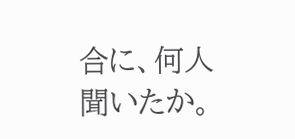合に、何人聞いたか。